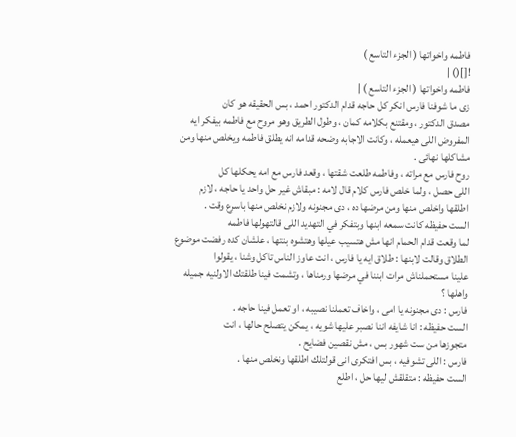فاطمه واخواتها ( الجزء التاسع )
![]() |
فاطمه واخواتها ( الجزء التاسع ) |
زى ما شوفنا فارس انكر كل حاجه قدام الدكتور احمد ، بس الحقيقه هو كان
مصدق الدكتور ، ومقتنع بكلامه كمان ، وطول الطريق وهو مروح مع فاطمه بيفكر ايه
المفروض اللى هيعمله ، وكانت الاجابه وضحه قدامه انه يطلق فاطمه ويخلص منها ومن
مشاكلها نهائى .
روح فارس مع مراته ، وفاطمه طلعت شقتها ، وقعد فارس مع امه يحكلها كل
اللى حصل ، ولما خلص فارس كلام قال لامه : مبقاش غير حل واحد يا حاجه ، لازم
اطلقها واخلص منها ومن مرضها ده ، دى مجنونه ولازم نخلص منها باسرع وقت .
الست حفيظه كانت سمعه ابنها وبتفكر في التهديد اللى قالتهولها فاطمه
لما وقعت قدام الحمام انها مش هتسيب عيلها وهتشوه بنتها ، علشان كده رفضت موضوع
الطلاق وقالت لابنها : طلاق ايه يا فارس ، انت عاوز الناس تاكل وشنا ، يقولوا
علينا مستحملناش مرات ابننا في مرضها ورمناها ، وتشمت فينا طلقتك الاولنيه جميله
واهلها ؟
فارس : دى مجنونه يا امى ، واخاف تعملنا نصيبه ، او تعمل فينا حاجه .
الست حفيظه : انا شايفه اننا نصبر عليها شويه ، يمكن يتصلح حالها ، انت
متجوزها من ست شهور بس ، مش نقصين فضايح .
فارس : اللى تشوفيه ، بس افتكرى انى قولتلك اطلقها ونخلص منها .
الست حفيظه : متقلقش ليها حل ، اطلع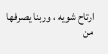ارتاح شويه ، وربنا يصرفها من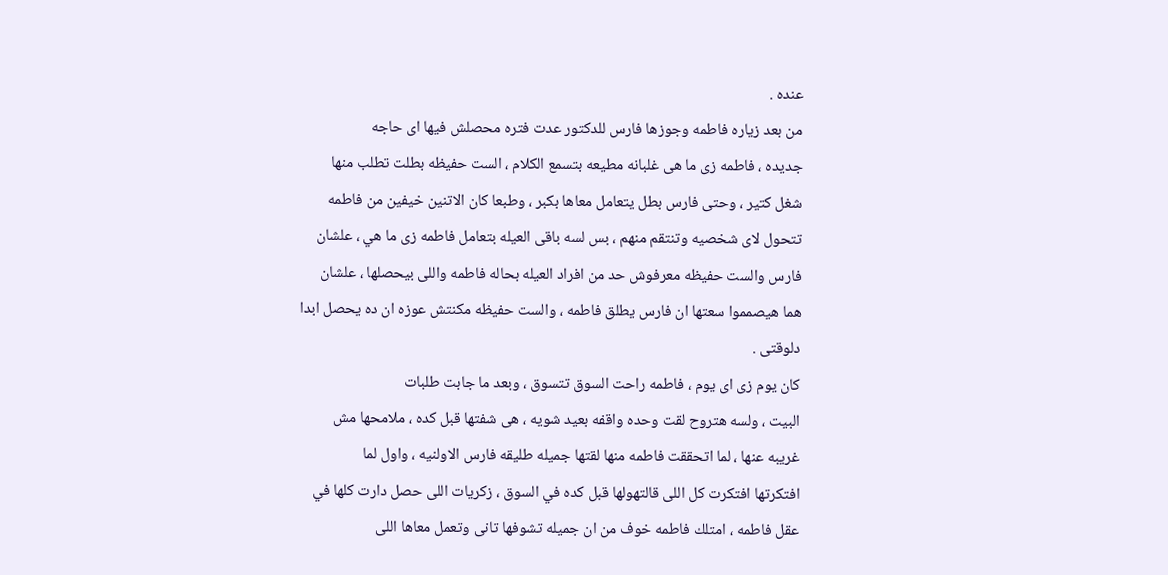عنده .
من بعد زياره فاطمه وجوزها فارس للدكتور عدت فتره محصلش فيها اى حاجه
جديده ، فاطمه زى ما هى غلبانه مطيعه بتسمع الكلام ، الست حفيظه بطلت تطلب منها
شغل كتير ، وحتى فارس بطل يتعامل معاها بكبر ، وطبعا كان الاتنين خيفين من فاطمه
تتحول لاى شخصيه وتنتقم منهم ، بس لسه باقى العيله بتعامل فاطمه زى ما هي ، علشان
فارس والست حفيظه معرفوش حد من افراد العيله بحاله فاطمه واللى بيحصلها ، علشان
هما هيصمموا سعتها ان فارس يطلق فاطمه ، والست حفيظه مكنتش عوزه ان ده يحصل ابدا
دلوقتى .
كان يوم زى اى يوم ، فاطمه راحت السوق تتسوق ، وبعد ما جابت طلبات
البيت ، ولسه هتروح لقت وحده واقفه بعيد شويه ، هى شفتها قبل كده ، ملامحها مش
غريبه عنها ، لما اتحققت فاطمه منها لقتها جميله طليقه فارس الاولنيه ، واول لما
افتكرتها افتكرت كل اللى قالتهولها قبل كده في السوق ، زكريات اللى حصل دارت كلها في
عقل فاطمه ، امتلك فاطمه خوف من ان جميله تشوفها تانى وتعمل معاها اللى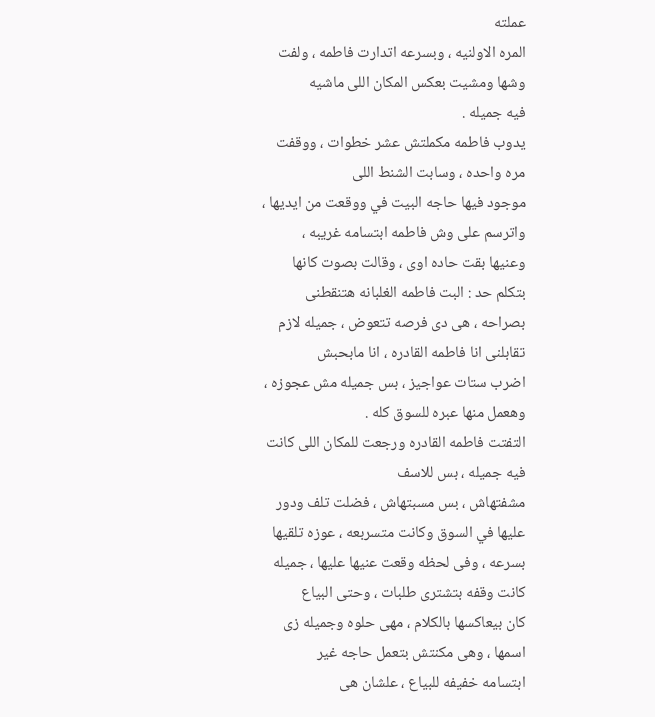عملته
المره الاولنيه ، وبسرعه اتدارت فاطمه ، ولفت وشها ومشيت بعكس المكان اللى ماشيه
فيه جميله .
يدوب فاطمه مكملتش عشر خطوات ، ووقفت مره واحده ، وسابت الشنط اللى
موجود فيها حاجه البيت في ووقعت من ايديها ، واترسم على وش فاطمه ابتسامه غريبه ،
وعنيها بقت حاده اوى ، وقالت بصوت كانها بتكلم حد : البت فاطمه الغلبانه هتنقطنى
بصراحه ، هى دى فرصه تتعوض ، جميله لازم تقابلنى انا فاطمه القادره ، انا مابحبش
اضرب ستات عواجيز ، بس جميله مش عجوزه ، وهعمل منها عبره للسوق كله .
التفتت فاطمه القادره ورجعت للمكان اللى كانت فيه جميله ، بس للاسف
مشفتهاش ، بس مسبتهاش ، فضلت تلف ودور عليها في السوق وكانت متسربعه ، عوزه تلقيها
بسرعه ، وفى لحظه وقعت عنيها عليها ، جميله كانت وقفه بتشترى طلبات ، وحتى البياع
كان بيعاكسها بالكلام ، مهى حلوه وجميله زى اسمها ، وهى مكنتش بتعمل حاجه غير
ابتسامه خفيفه للبياع ، علشان هى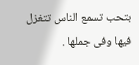بتحب تسمع الناس تتغزل فيها وفى جملها .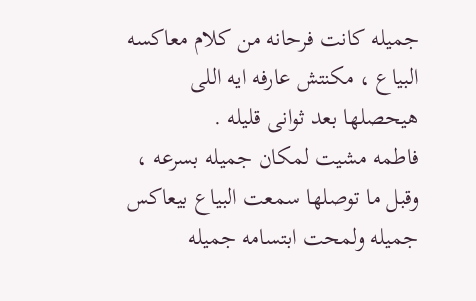جميله كانت فرحانه من كلام معاكسه البياع ، مكنتش عارفه ايه اللى
هيحصلها بعد ثوانى قليله .
فاطمه مشيت لمكان جميله بسرعه ، وقبل ما توصلها سمعت البياع بيعاكس
جميله ولمحت ابتسامه جميله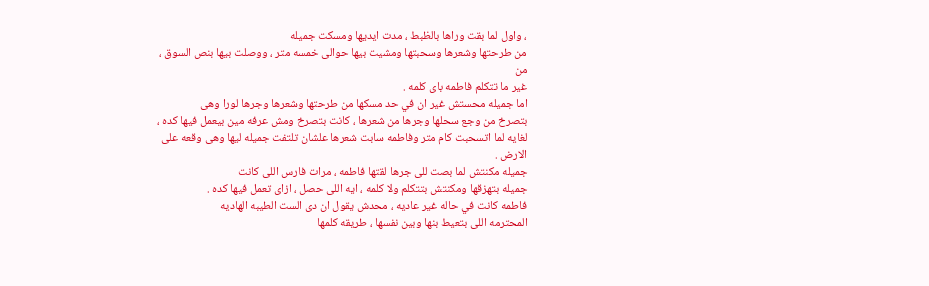، واول لما بقت وراها بالظبط ، مدت ايديها ومسكت جميله
من طرحتها وشعرها وسحبتها ومشيت بيها حوالى خمسه متر ، ووصلت بيها بنص السوق ، من
غير ما تتكلم فاطمه باى كلمه .
اما جميله محستش غير ان في حد مسكها من طرحتها وشعرها وجرها لورا وهى
بتصرخ من وجع سحلها وجرها من شعرها ، كانت بتصرخ ومش عرفه مين بيعمل فيها كده ،
لغايه لما اتسحبت كام متر وفاطمه سابت شعرها علشان تلتفت جميله ليها وهى وقعه على
الارض .
جميله مكنتش لما بصت للى جرها لقتها فاطمه ، مرات فارس اللى كانت
جميله بتهزقها ومكنتش بتتكلم ولا كلمه ، ايه اللى حصل ، ازاى تعمل فيها كده .
فاطمه كانت في حاله غير عاديه ، محدش يقول ان دى الست الطيبه الهاديه
المحترمه اللى بتعيط بنها وبين نفسها ، طريقه كلمها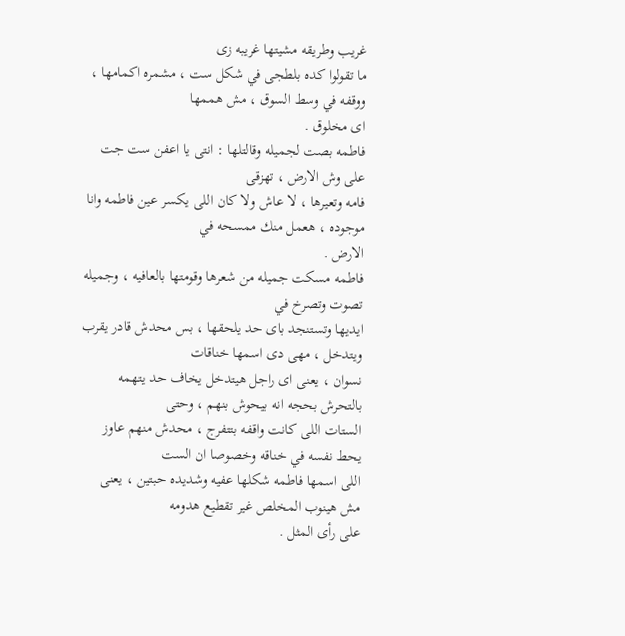غريب وطريقه مشيتها غريبه زى
ما تقولوا كده بلطجى في شكل ست ، مشمره اكمامها ، ووقفه في وسط السوق ، مش هممها
اى مخلوق .
فاطمه بصت لجميله وقالتلها : انتى يا اعفن ست جت على وش الارض ، تهزقى
فامه وتعيرها ، لا عاش ولا كان اللى يكسر عين فاطمه وانا موجوده ، هعمل منك ممسحه في
الارض .
فاطمه مسكت جميله من شعرها وقومتها بالعافيه ، وجميله تصوت وتصرخ في
ايديها وتستنجد باى حد يلحقها ، بس محدش قادر يقرب ويتدخل ، مهى دى اسمها خناقات
نسوان ، يعنى اى راجل هيتدخل يخاف حد يتهمه بالتحرش بحجه انه بيحوش بنهم ، وحتى
الستات اللى كانت واقفه بتتفرج ، محدش منهم عاوز يحط نفسه في خناقه وخصوصا ان الست
اللى اسمها فاطمه شكلها عفيه وشديده حبتين ، يعنى مش هينوب المخلص غير تقطيع هدومه
على رأى المثل .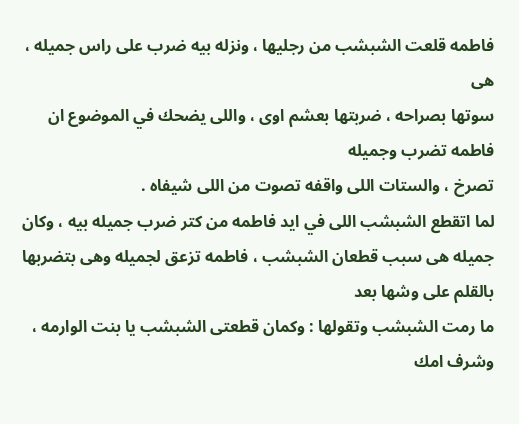فاطمه قلعت الشبشب من رجليها ، ونزله بيه ضرب على راس جميله ، هى
سوتها بصراحه ، ضربتها بعشم اوى ، واللى يضحك في الموضوع ان فاطمه تضرب وجميله
تصرخ ، والستات اللى واقفه تصوت من اللى شيفاه .
لما اتقطع الشبشب اللى في ايد فاطمه من كتر ضرب جميله بيه ، وكان
جميله هى سبب قطعان الشبشب ، فاطمه تزعق لجميله وهى بتضربها بالقلم على وشها بعد
ما رمت الشبشب وتقولها : وكمان قطعتى الشبشب يا بنت الوارمه ، وشرف امك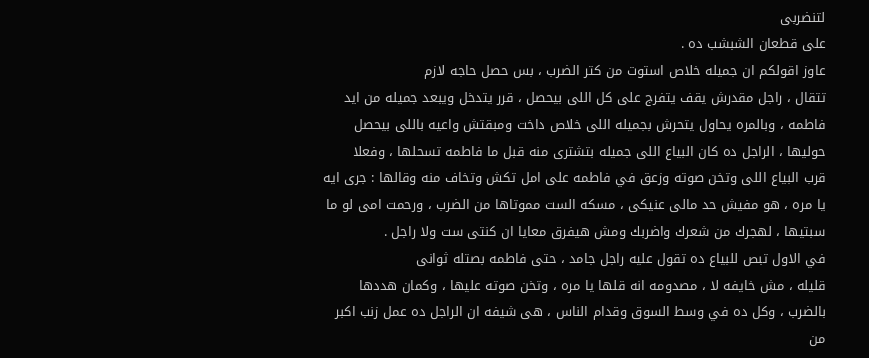لتنضربى
على قطعان الشبشب ده .
عاوز اقولكم ان جميله خلاص استوت من كتر الضرب ، بس حصل حاجه لازم
تتقال ، راجل مقدرش يقف يتفرج على كل اللى بيحصل ، قرر يتدخل ويبعد جميله من ايد
فاطمه ، وبالمره يحاول يتحرش بجميله اللى خلاص داخت ومبقتش واعيه باللى بيحصل
حوليها ، الراجل ده كان البياع اللى جميله بتشترى منه قبل ما فاطمه تسحلها ، وفعلا
قرب البياع اللى وتخن صوته وزعق في فاطمه على امل تكش وتخاف منه وقالها : جرى ايه
يا مره ، هو مفيش حد مالى عنيكى ، مسكه الست مموتاها من الضرب ، ورحمت امى لو ما
سبتيها ، لهجرك من شعرك واضربك ومش هيفرق معايا ان كنتى ست ولا راجل .
في الاول تبص للبياع ده تقول عليه راجل جامد ، حتى فاطمه بصتله ثوانى
قليله ، مش خايفه لا ، مصدومه انه قلها يا مره ، وتخن صوته عليها ، وكمان هددها
بالضرب ، وكل ده في وسط السوق وقدام الناس ، هى شيفه ان الراجل ده عمل زنب اكبر من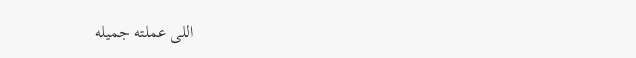اللى عملته جميله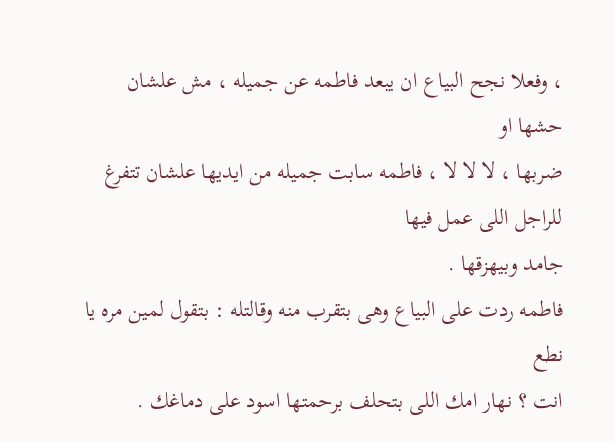، وفعلا نجح البياع ان يبعد فاطمه عن جميله ، مش علشان حشها او
ضربها ، لا لا لا ، فاطمه سابت جميله من ايديها علشان تتفرغ للراجل اللى عمل فيها
جامد وبيهزقها .
فاطمه ردت على البياع وهى بتقرب منه وقالتله : بتقول لمين مره يا نطع
انت ؟ نهار امك اللى بتحلف برحمتها اسود على دماغك .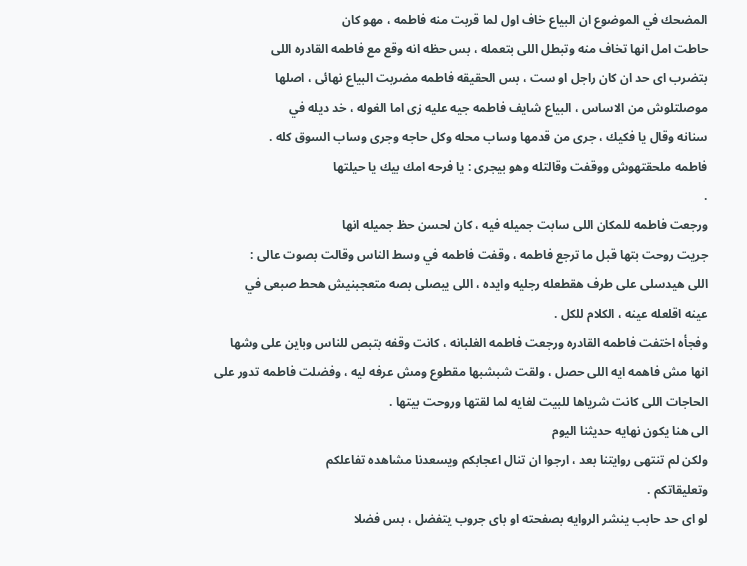المضحك في الموضوع ان البياع خاف اول لما قربت منه فاطمه ، مهو كان
حاطت امل انها تخاف منه وتبطل اللى بتعمله ، بس حظه انه وقع مع فاطمه القادره اللى
بتضرب اى حد ان كان راجل او ست ، بس الحقيقه فاطمه مضربت البياع نهائى ، اصلها
موصلتلوش من الاساس ، البياع شايف فاطمه جيه عليه زى اما الغوله ، خد ديله في
سنانه وقال يا فكيك ، جرى من قدمها وساب محله وكل حاجه وجرى وساب السوق كله .
فاطمه ملحقتهوش ووقفت وقالتله وهو بيجرى : يا فرحه امك بيك يا حيلتها
.
ورجعت فاطمه للمكان اللى سابت جميله فيه ، كان لحسن حظ جميله انها
جريت روحت بتها قبل ما ترجع فاطمه ، وقفت فاطمه في وسط الناس وقالت بصوت عالى :
اللى هيدسلى على طرف هقطعله رجليه وايده ، اللى يبصلى بصه متعجبنيش هحط صبعى في
عينه اقلعله عينه ، الكلام للكل .
وفجأه اختفت فاطمه القادره ورجعت فاطمه الغلبانه ، كانت وقفه بتبص للناس وباين على وشها انها مش فاهمه ايه اللى حصل ، ولقت شبشبها مقطوع ومش عرفه ليه ، وفضلت فاطمه تدور على الحاجات اللى كانت شرياها للبيت لغايه لما لقتها وروحت بيتها .
الى هنا يكون نهايه حديثنا اليوم
ولكن لم تنتهى روايتنا بعد ، ارجوا ان تنال اعجابكم ويسعدنا مشاهده تفاعلكم
وتعليقاتكم .
لو اى حد حابب ينشر الروايه بصفحته او باى جروب يتفضل ، بس فضلا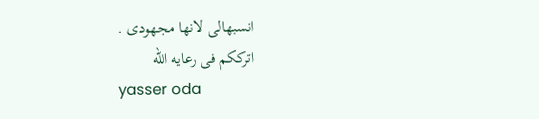انسبهالى لانها مجهودى .
اترككم فى رعايه الله
yasser oda